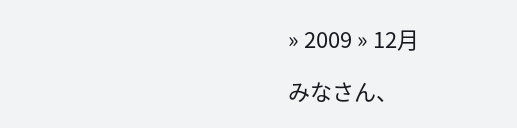» 2009 » 12月

みなさん、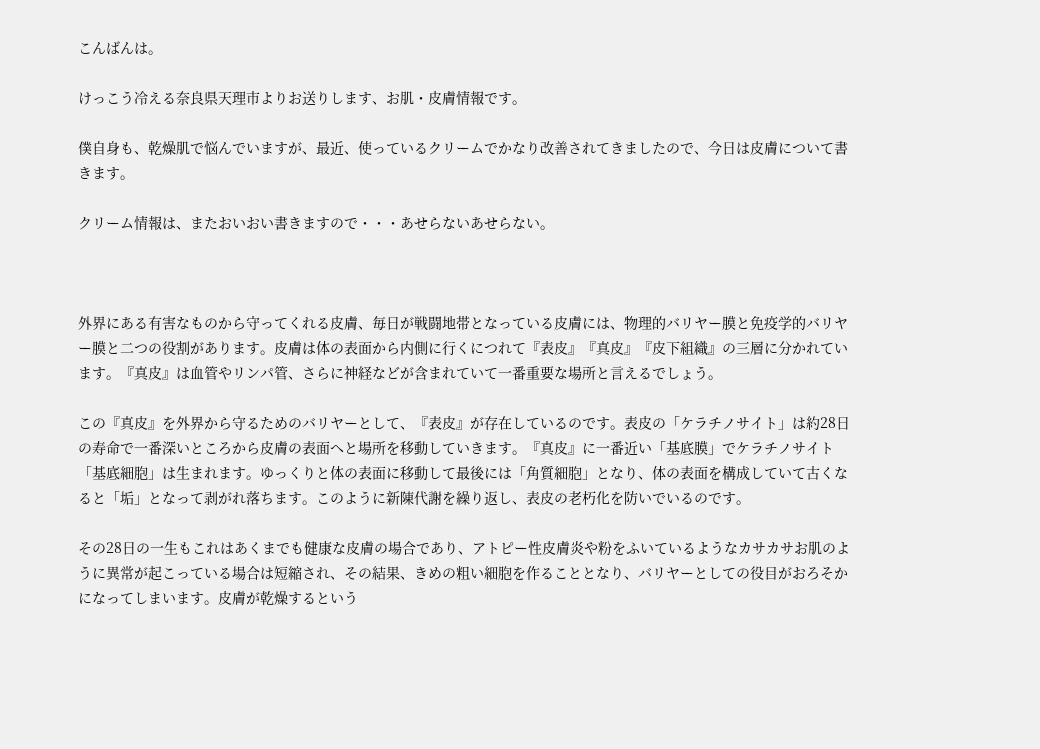こんばんは。

けっこう冷える奈良県天理市よりお送りします、お肌・皮膚情報です。

僕自身も、乾燥肌で悩んでいますが、最近、使っているクリームでかなり改善されてきましたので、今日は皮膚について書きます。

クリーム情報は、またおいおい書きますので・・・あせらないあせらない。



外界にある有害なものから守ってくれる皮膚、毎日が戦闘地帯となっている皮膚には、物理的バリヤー膜と免疫学的バリヤー膜と二つの役割があります。皮膚は体の表面から内側に行くにつれて『表皮』『真皮』『皮下組織』の三層に分かれています。『真皮』は血管やリンパ管、さらに神経などが含まれていて一番重要な場所と言えるでしょう。

この『真皮』を外界から守るためのバリヤーとして、『表皮』が存在しているのです。表皮の「ケラチノサイト」は約28日の寿命で一番深いところから皮膚の表面へと場所を移動していきます。『真皮』に一番近い「基底膜」でケラチノサイト「基底細胞」は生まれます。ゆっくりと体の表面に移動して最後には「角質細胞」となり、体の表面を構成していて古くなると「垢」となって剥がれ落ちます。このように新陳代謝を繰り返し、表皮の老朽化を防いでいるのです。

その28日の一生もこれはあくまでも健康な皮膚の場合であり、アトピー性皮膚炎や粉をふいているようなカサカサお肌のように異常が起こっている場合は短縮され、その結果、きめの粗い細胞を作ることとなり、バリヤーとしての役目がおろそかになってしまいます。皮膚が乾燥するという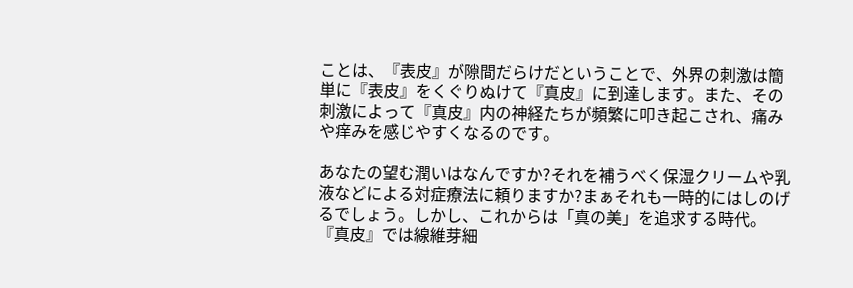ことは、『表皮』が隙間だらけだということで、外界の刺激は簡単に『表皮』をくぐりぬけて『真皮』に到達します。また、その刺激によって『真皮』内の神経たちが頻繁に叩き起こされ、痛みや痒みを感じやすくなるのです。

あなたの望む潤いはなんですか?それを補うべく保湿クリームや乳液などによる対症療法に頼りますか?まぁそれも一時的にはしのげるでしょう。しかし、これからは「真の美」を追求する時代。『真皮』では線維芽細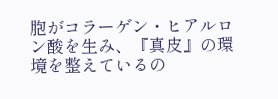胞がコラーゲン・ヒアルロン酸を生み、『真皮』の環境を整えているの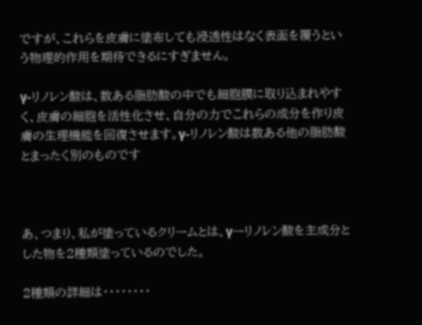ですが、これらを皮膚に塗布しても浸透性はなく表面を覆うという物理的作用を期待できるにすぎません。

γ-リノレン酸は、数ある脂肪酸の中でも細胞膜に取り込まれやすく、皮膚の細胞を活性化させ、自分の力でこれらの成分を作り皮膚の生理機能を回復させます。γ-リノレン酸は数ある他の脂肪酸とまったく別のものです



あ、つまり、私が塗っているクリームとは、γーリノレン酸を主成分とした物を2種類塗っているのでした。

2種類の詳細は・・・・・・・・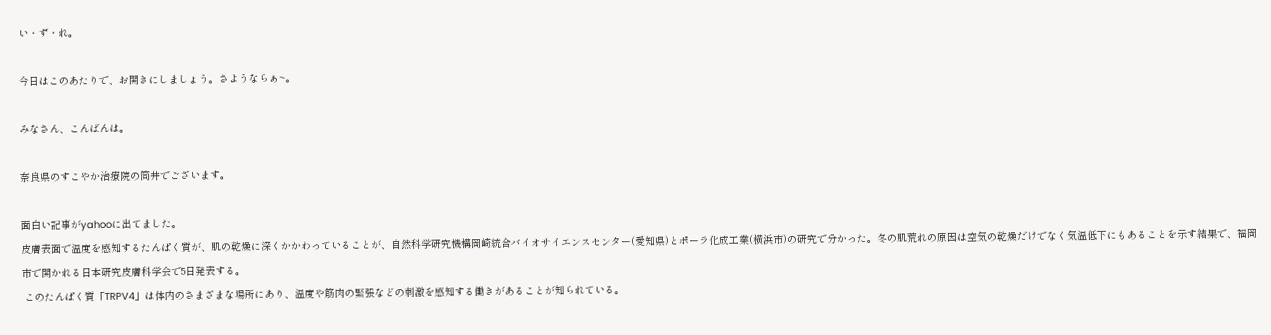い・ず・れ。

今日はこのあたりで、お開きにしましょう。さようならぁ~。

みなさん、こんばんは。

奈良県のすこやか治療院の筒井でございます。

面白い記事がyahooに出てました。
皮膚表面で温度を感知するたんぱく質が、肌の乾燥に深くかかわっていることが、自然科学研究機構岡崎統合バイオサイエンスセンター(愛知県)とポーラ化成工業(横浜市)の研究で分かった。冬の肌荒れの原因は空気の乾燥だけでなく気温低下にもあることを示す結果で、福岡市で開かれる日本研究皮膚科学会で5日発表する。
 このたんぱく質「TRPV4」は体内のさまざまな場所にあり、温度や筋肉の緊張などの刺激を感知する働きがあることが知られている。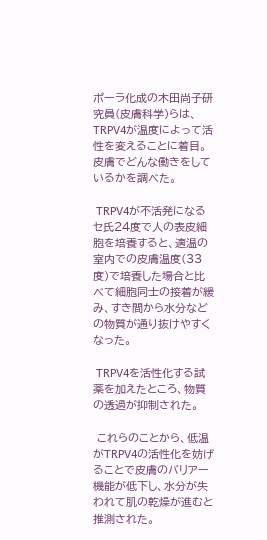ポーラ化成の木田尚子研究員(皮膚科学)らは、TRPV4が温度によって活性を変えることに着目。皮膚でどんな働きをしているかを調べた。

 TRPV4が不活発になるセ氏24度で人の表皮細胞を培養すると、適温の室内での皮膚温度(33度)で培養した場合と比べて細胞同士の接着が緩み、すき間から水分などの物質が通り抜けやすくなった。

 TRPV4を活性化する試薬を加えたところ、物質の透過が抑制された。

 これらのことから、低温がTRPV4の活性化を妨げることで皮膚のバリアー機能が低下し、水分が失われて肌の乾燥が進むと推測された。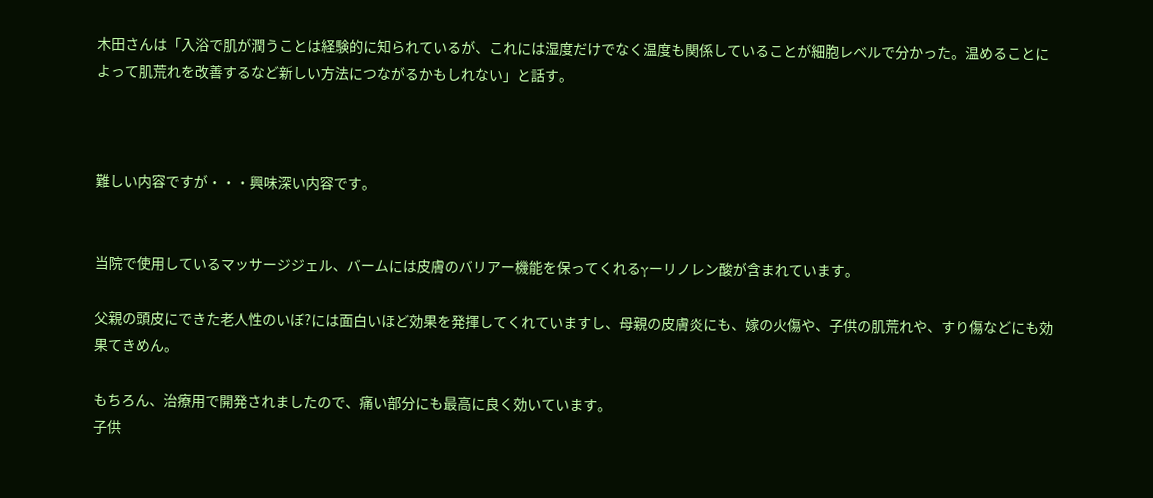木田さんは「入浴で肌が潤うことは経験的に知られているが、これには湿度だけでなく温度も関係していることが細胞レベルで分かった。温めることによって肌荒れを改善するなど新しい方法につながるかもしれない」と話す。



難しい内容ですが・・・興味深い内容です。


当院で使用しているマッサージジェル、バームには皮膚のバリアー機能を保ってくれるγーリノレン酸が含まれています。

父親の頭皮にできた老人性のいぼ?には面白いほど効果を発揮してくれていますし、母親の皮膚炎にも、嫁の火傷や、子供の肌荒れや、すり傷などにも効果てきめん。

もちろん、治療用で開発されましたので、痛い部分にも最高に良く効いています。
子供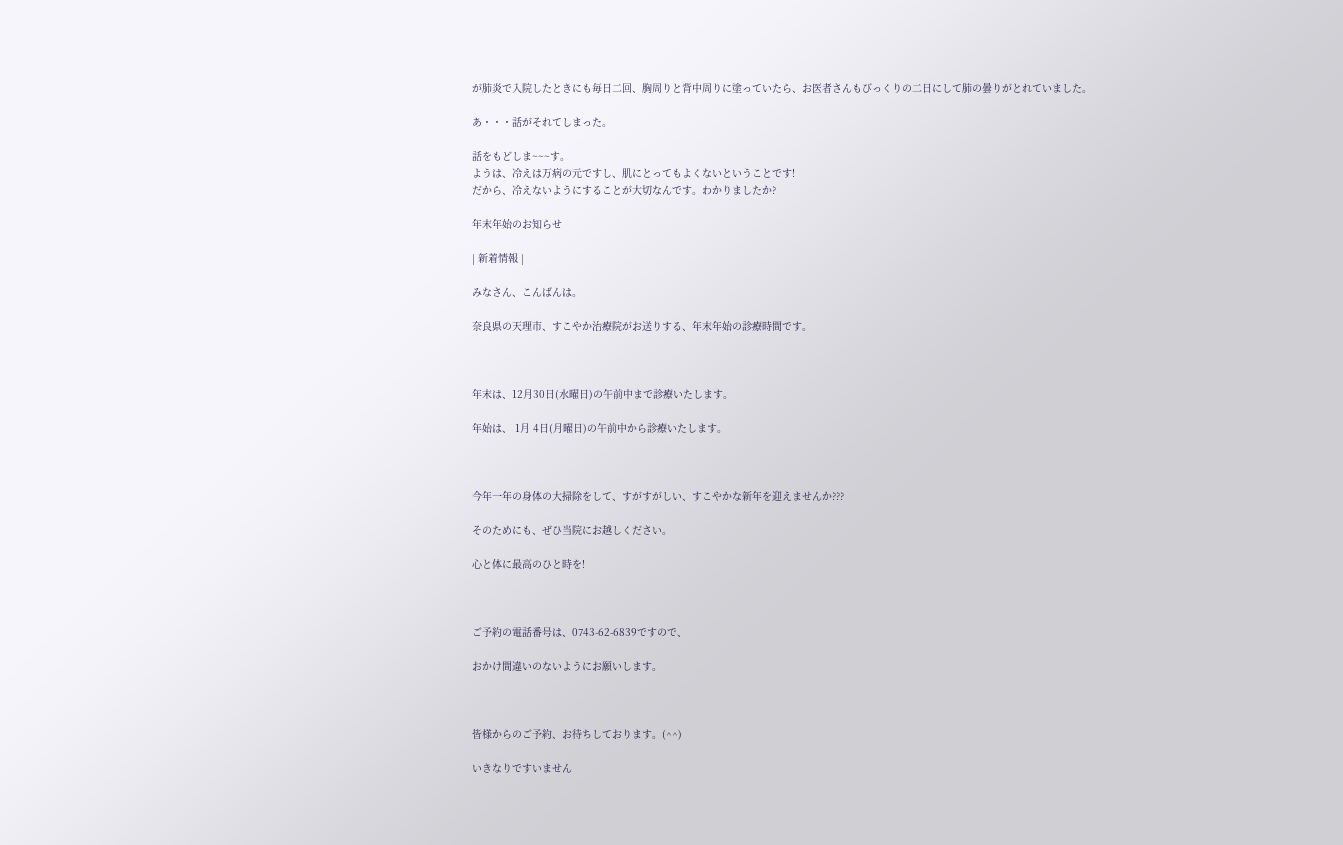が肺炎で入院したときにも毎日二回、胸周りと背中周りに塗っていたら、お医者さんもびっくりの二日にして肺の曇りがとれていました。

あ・・・話がそれてしまった。

話をもどしま~~~す。
ようは、冷えは万病の元ですし、肌にとってもよくないということです!
だから、冷えないようにすることが大切なんです。わかりましたか?

年末年始のお知らせ

| 新着情報 |

みなさん、こんばんは。

奈良県の天理市、すこやか治療院がお送りする、年末年始の診療時間です。



年末は、12月30日(水曜日)の午前中まで診療いたします。

年始は、 1月 4日(月曜日)の午前中から診療いたします。



今年一年の身体の大掃除をして、すがすがしい、すこやかな新年を迎えませんか???

そのためにも、ぜひ当院にお越しください。

心と体に最高のひと時を!



ご予約の電話番号は、0743-62-6839ですので、

おかけ間違いのないようにお願いします。



皆様からのご予約、お待ちしております。(^^)

いきなりですいません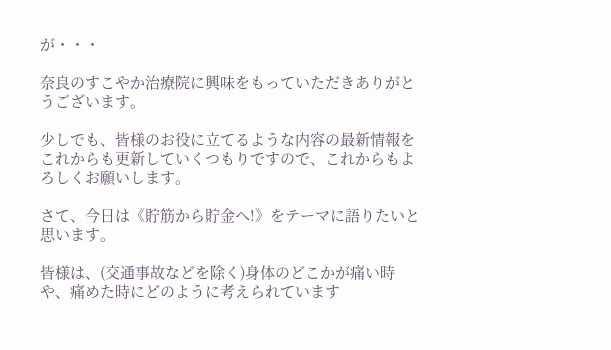が・・・

奈良のすこやか治療院に興味をもっていただきありがとうございます。

少しでも、皆様のお役に立てるような内容の最新情報をこれからも更新していくつもりですので、これからもよろしくお願いします。

さて、今日は《貯筋から貯金へ!》をテーマに語りたいと思います。

皆様は、(交通事故などを除く)身体のどこかが痛い時や、痛めた時にどのように考えられています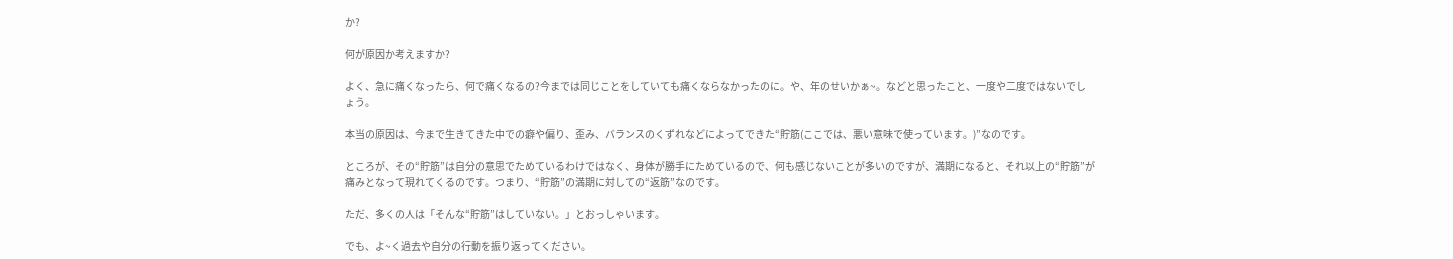か?

何が原因か考えますか?

よく、急に痛くなったら、何で痛くなるの?今までは同じことをしていても痛くならなかったのに。や、年のせいかぁ~。などと思ったこと、一度や二度ではないでしょう。

本当の原因は、今まで生きてきた中での癖や偏り、歪み、バランスのくずれなどによってできた“貯筋(ここでは、悪い意味で使っています。)”なのです。

ところが、その“貯筋”は自分の意思でためているわけではなく、身体が勝手にためているので、何も感じないことが多いのですが、満期になると、それ以上の“貯筋”が痛みとなって現れてくるのです。つまり、“貯筋”の満期に対しての“返筋”なのです。

ただ、多くの人は「そんな“貯筋”はしていない。」とおっしゃいます。

でも、よ~く過去や自分の行動を振り返ってください。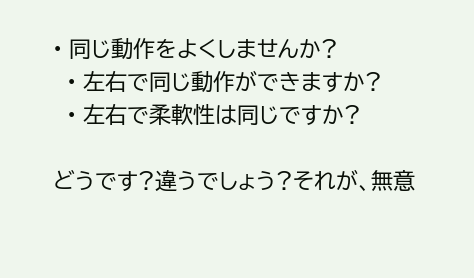• 同じ動作をよくしませんか?
  • 左右で同じ動作ができますか?
  • 左右で柔軟性は同じですか?

どうです?違うでしょう?それが、無意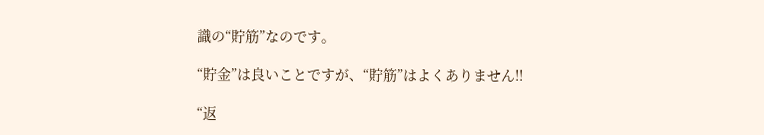識の“貯筋”なのです。

“貯金”は良いことですが、“貯筋”はよくありません!!

“返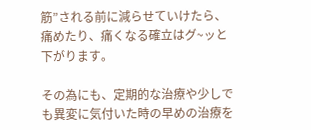筋”される前に減らせていけたら、痛めたり、痛くなる確立はグ~ッと下がります。

その為にも、定期的な治療や少しでも異変に気付いた時の早めの治療を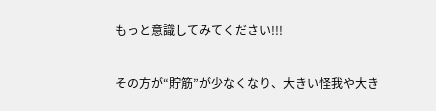もっと意識してみてください!!!

その方が“貯筋”が少なくなり、大きい怪我や大き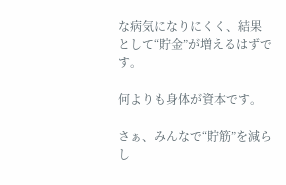な病気になりにくく、結果として“貯金”が増えるはずです。

何よりも身体が資本です。

さぁ、みんなで“貯筋”を減らし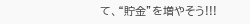て、“貯金”を増やそう!!!